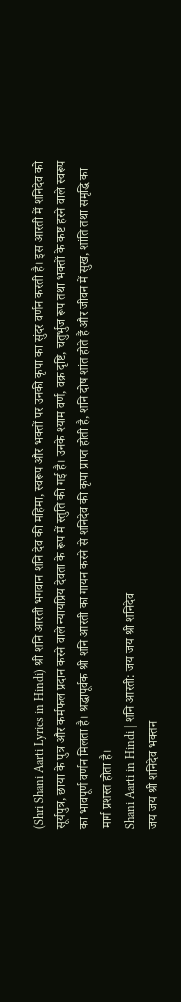(Shri Shani Aarti Lyrics in Hindi) श्री शनि आरती भगवान शनि देव की महिमा, स्वरूप और भक्तों पर उनकी कृपा का सुंदर वर्णन करती है। इस आरती में शनिदेव को सूर्यपुत्र, छाया के पुत्र और कर्मफल प्रदान करने वाले न्यायप्रिय देवता के रूप में स्तुति की गई है। उनके श्याम वर्ण, वक्र दृष्टि, चतुर्भुज रूप तथा भक्तों के कष्ट हरने वाले स्वरूप का भावपूर्ण वर्णन मिलता है। श्रद्धापूर्वक श्री शनि आरती का गायन करने से शनिदेव की कृपा प्राप्त होती है, शनि दोष शांत होते हैं और जीवन में सुख, शांति तथा समृद्धि का मार्ग प्रशस्त होता है।
Shani Aarti in Hindi | शनि आरती: जय जय श्री शनिदेव
जय जय श्री शनिदेव भक्तन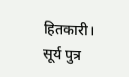हितकारी।
सूर्य पुत्र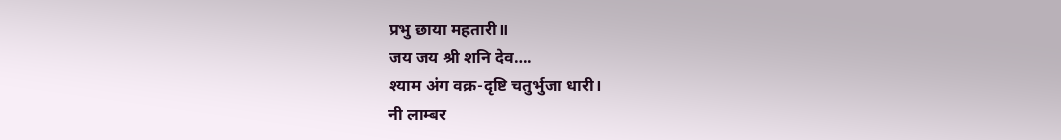प्रभु छाया महतारी॥
जय जय श्री शनि देव….
श्याम अंग वक्र-दृष्टि चतुर्भुजा धारी।
नी लाम्बर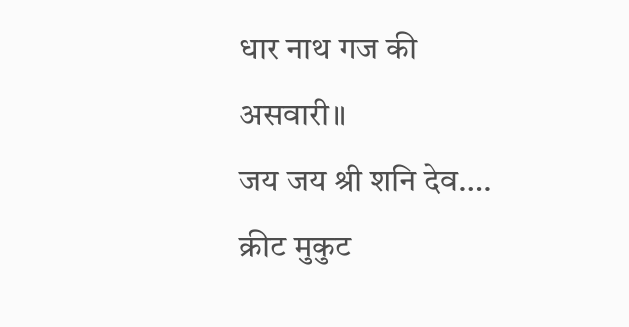धार नाथ गज की असवारी॥
जय जय श्री शनि देव….
क्रीट मुकुट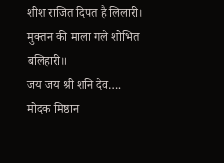शीश राजित दिपत है लिलारी।
मुक्तन की माला गले शोभित बलिहारी॥
जय जय श्री शनि देव….
मोदक मिष्ठान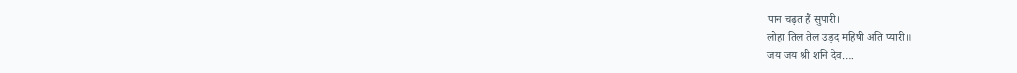पान चढ़त हैं सुपारी।
लोहा तिल तेल उड़द महिषी अति प्यारी॥
जय जय श्री शनि देव….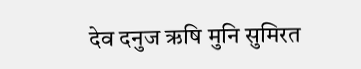देव दनुज ऋषि मुनि सुमिरत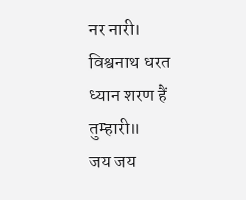नर नारी।
विश्वनाथ धरत ध्यान शरण हैं तुम्हारी॥
जय जय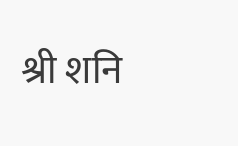श्री शनि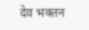देव भक्तन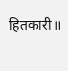हितकारी॥